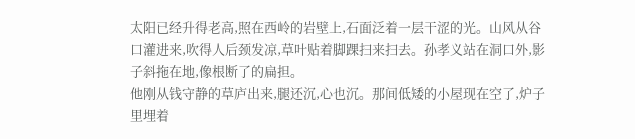太阳已经升得老高,照在西岭的岩壁上,石面泛着一层干涩的光。山风从谷口灌进来,吹得人后颈发凉,草叶贴着脚踝扫来扫去。孙孝义站在洞口外,影子斜拖在地,像根断了的扁担。
他刚从钱守静的草庐出来,腿还沉,心也沉。那间低矮的小屋现在空了,炉子里埋着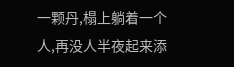一颗丹,榻上躺着一个人,再没人半夜起来添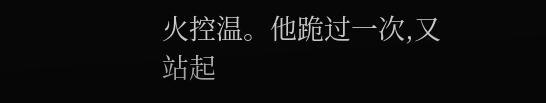火控温。他跪过一次,又站起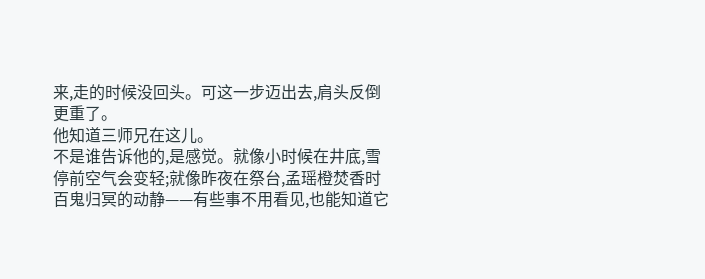来,走的时候没回头。可这一步迈出去,肩头反倒更重了。
他知道三师兄在这儿。
不是谁告诉他的,是感觉。就像小时候在井底,雪停前空气会变轻;就像昨夜在祭台,孟瑶橙焚香时百鬼归冥的动静——有些事不用看见,也能知道它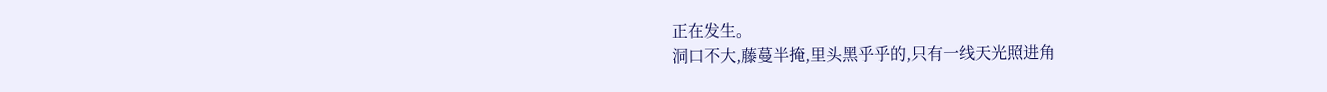正在发生。
洞口不大,藤蔓半掩,里头黑乎乎的,只有一线天光照进角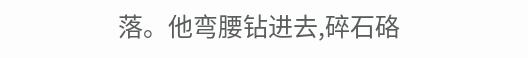落。他弯腰钻进去,碎石硌